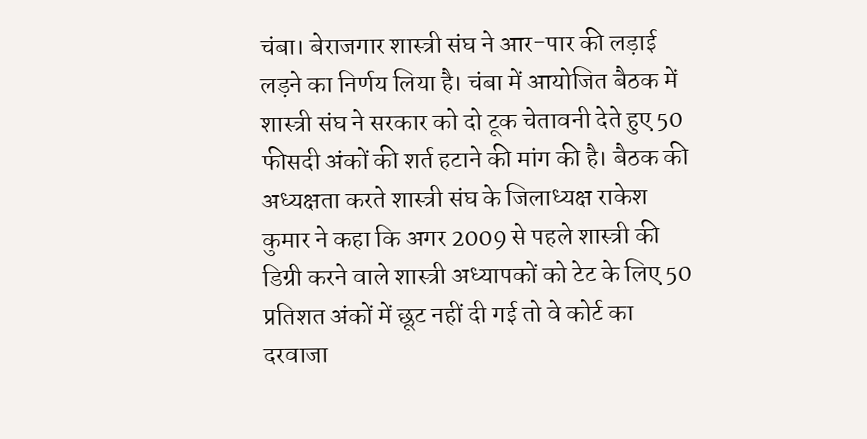चंबा। बेराजगार शास्त्री संघ ने आर-पार की लड़ाई लड़ने का निर्णय लिया है। चंबा में आयोजित बैठक में शास्त्री संघ ने सरकार को दो टूक चेतावनी देते हुए 50 फीसदी अंकों की शर्त हटाने की मांग की है। बैठक की अध्यक्षता करते शास्त्री संघ के जिलाध्यक्ष राकेश कुमार ने कहा कि अगर 2009 से पहले शास्त्री की डिग्री करने वाले शास्त्री अध्यापकों को टेट के लिए 50 प्रतिशत अंकों में छूट नहीं दी गई तो वे कोर्ट का दरवाजा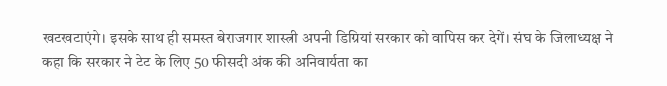खटखटाएंगे। इसके साथ ही समस्त बेराजगार शास्त्री अपनी डिग्रियां सरकार को वापिस कर देगें। संघ के जिलाध्यक्ष ने कहा कि सरकार ने टेट के लिए 50 फीसदी अंक की अनिवार्यता का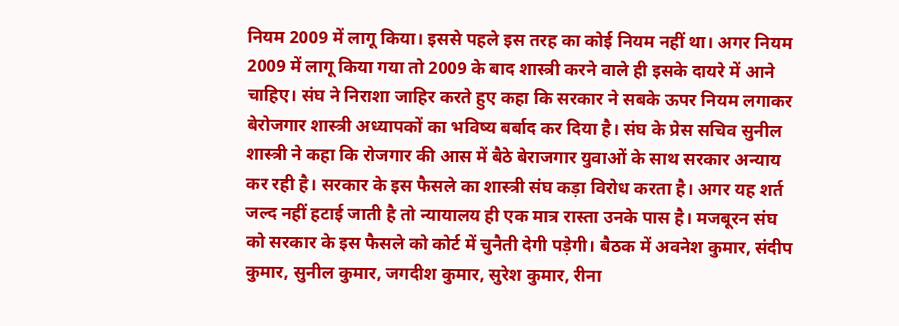नियम 2009 में लागू किया। इससे पहले इस तरह का कोई नियम नहीं था। अगर नियम 2009 में लागू किया गया तो 2009 के बाद शास्त्री करने वाले ही इसके दायरे में आने चाहिए। संघ ने निराशा जाहिर करते हुए कहा कि सरकार ने सबके ऊपर नियम लगाकर बेरोजगार शास्त्री अध्यापकों का भविष्य बर्बाद कर दिया है। संघ के प्रेस सचिव सुनील शास्त्री ने कहा कि रोजगार की आस में बैठे बेराजगार युवाओं के साथ सरकार अन्याय कर रही है। सरकार के इस फैसले का शास्त्री संघ कड़ा विरोध करता है। अगर यह शर्त जल्द नहीं हटाई जाती है तो न्यायालय ही एक मात्र रास्ता उनके पास है। मजबूरन संघ को सरकार के इस फैसले को कोर्ट में चुनैती देगी पड़ेगी। बैठक में अवनेश कुमार, संदीप कुमार, सुनील कुमार, जगदीश कुमार, सुरेश कुमार, रीना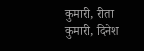कुमारी, रीता कुमारी, दिनेश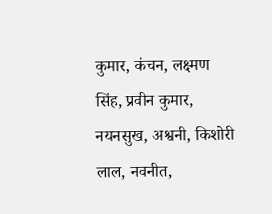कुमार, कंचन, लक्ष्मण सिंह, प्रवीन कुमार, नयनसुख, अश्वनी, किशोरी लाल, नवनीत,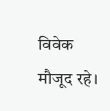विवेक मौजूद रहे।